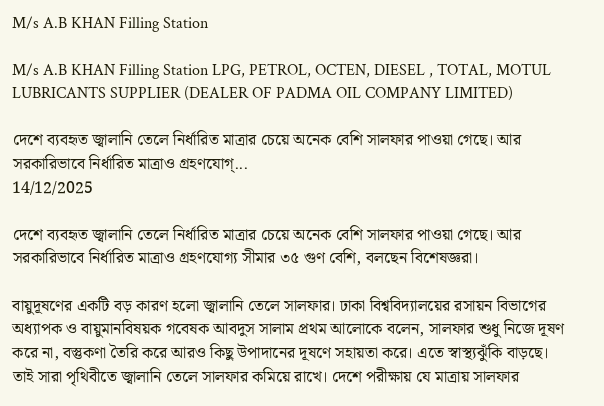M/s A.B KHAN Filling Station

M/s A.B KHAN Filling Station LPG, PETROL, OCTEN, DIESEL , TOTAL, MOTUL LUBRICANTS SUPPLIER (DEALER OF PADMA OIL COMPANY LIMITED)

দেশে ব্যবহৃত জ্বালানি তেলে নির্ধারিত মাত্রার চেয়ে অনেক বেশি সালফার পাওয়া গেছে। আর সরকারিভাবে নির্ধারিত মাত্রাও গ্রহণযোগ্...
14/12/2025

দেশে ব্যবহৃত জ্বালানি তেলে নির্ধারিত মাত্রার চেয়ে অনেক বেশি সালফার পাওয়া গেছে। আর সরকারিভাবে নির্ধারিত মাত্রাও গ্রহণযোগ্য সীমার ৩৫ গুণ বেশি, বলছেন বিশেষজ্ঞরা।

বায়ুদূষণের একটি বড় কারণ হলো জ্বালানি তেলে সালফার। ঢাকা বিশ্ববিদ্যালয়ের রসায়ন বিভাগের অধ্যাপক ও বায়ুমানবিষয়ক গবেষক আবদুস সালাম প্রথম আলোকে বলেন, সালফার শুধু নিজে দূষণ করে না, বস্তুকণা তৈরি করে আরও কিছু উপাদানের দূষণে সহায়তা করে। এতে স্বাস্থ্যঝুঁকি বাড়ছে। তাই সারা পৃথিবীতে জ্বালানি তেলে সালফার কমিয়ে রাখে। দেশে পরীক্ষায় যে মাত্রায় সালফার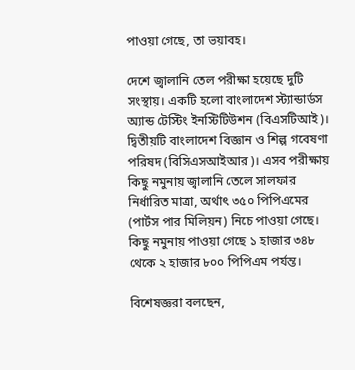পাওয়া গেছে, তা ভয়াবহ।

দেশে জ্বালানি তেল পরীক্ষা হয়েছে দুটি সংস্থায়। একটি হলো বাংলাদেশ স্ট্যান্ডার্ডস অ্যান্ড টেস্টিং ইনস্টিটিউশন (বিএসটিআই)। দ্বিতীয়টি বাংলাদেশ বিজ্ঞান ও শিল্প গবেষণা পরিষদ (বিসিএসআইআর)। এসব পরীক্ষায় কিছু নমুনায় জ্বালানি তেলে সালফার নির্ধারিত মাত্রা, অর্থাৎ ৩৫০ পিপিএমের (পার্টস পার মিলিয়ন) নিচে পাওয়া গেছে। কিছু নমুনায় পাওয়া গেছে ১ হাজার ৩৪৮ থেকে ২ হাজার ৮০০ পিপিএম পর্যন্ত।

বিশেষজ্ঞরা বলছেন,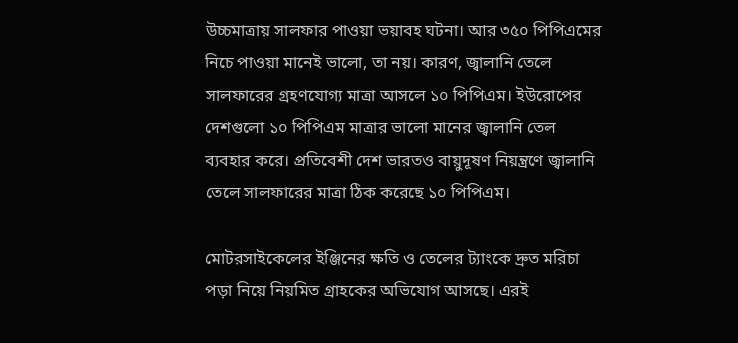উচ্চমাত্রায় সালফার পাওয়া ভয়াবহ ঘটনা। আর ৩৫০ পিপিএমের নিচে পাওয়া মানেই ভালো, তা নয়। কারণ, জ্বালানি তেলে সালফারের গ্রহণযোগ্য মাত্রা আসলে ১০ পিপিএম। ইউরোপের দেশগুলো ১০ পিপিএম মাত্রার ভালো মানের জ্বালানি তেল ব্যবহার করে। প্রতিবেশী দেশ ভারতও বায়ুদূষণ নিয়ন্ত্রণে জ্বালানি তেলে সালফারের মাত্রা ঠিক করেছে ১০ পিপিএম।

মোটরসাইকেলের ইঞ্জিনের ক্ষতি ও তেলের ট্যাংকে দ্রুত মরিচা পড়া নিয়ে নিয়মিত গ্রাহকের অভিযোগ আসছে। এরই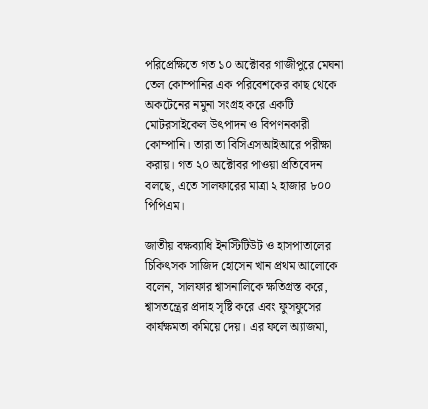পরিপ্রেক্ষিতে গত ১০ অক্টোবর গাজীপুরে মেঘনা তেল কোম্পানির এক পরিবেশকের কাছ থেকে অকটেনের নমুনা সংগ্রহ করে একটি মোটরসাইকেল উৎপাদন ও বিপণনকারী কোম্পানি। তারা তা বিসিএসআইআরে পরীক্ষা করায়। গত ২০ অক্টোবর পাওয়া প্রতিবেদন বলছে, এতে সালফারের মাত্রা ২ হাজার ৮০০ পিপিএম।

জাতীয় বক্ষব্যাধি ইনস্টিটিউট ও হাসপাতালের চিকিৎসক সাজিদ হোসেন খান প্রথম আলোকে বলেন, সালফার শ্বাসনালিকে ক্ষতিগ্রস্ত করে, শ্বাসতন্ত্রের প্রদাহ সৃষ্টি করে এবং ফুসফুসের কার্যক্ষমতা কমিয়ে দেয়। এর ফলে অ্যাজমা,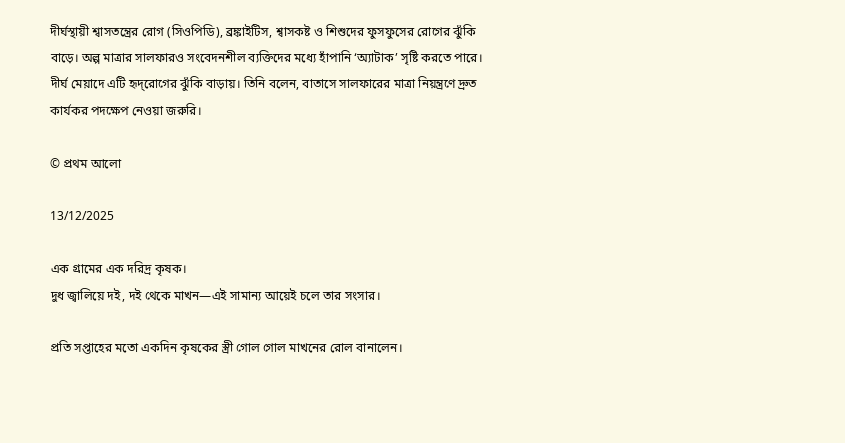দীর্ঘস্থায়ী শ্বাসতন্ত্রের রোগ (সিওপিডি), ব্রঙ্কাইটিস, শ্বাসকষ্ট ও শিশুদের ফুসফুসের রোগের ঝুঁকি বাড়ে। অল্প মাত্রার সালফারও সংবেদনশীল ব্যক্তিদের মধ্যে হাঁপানি ‘অ্যাটাক’ সৃষ্টি করতে পারে। দীর্ঘ মেয়াদে এটি হৃদ্‌রোগের ঝুঁকি বাড়ায়। তিনি বলেন, বাতাসে সালফারের মাত্রা নিয়ন্ত্রণে দ্রুত কার্যকর পদক্ষেপ নেওয়া জরুরি।

© প্রথম আলো

13/12/2025

এক গ্রামের এক দরিদ্র কৃষক।
দুধ জ্বালিয়ে দই, দই থেকে মাখন—এই সামান্য আয়েই চলে তার সংসার।

প্রতি সপ্তাহের মতো একদিন কৃষকের স্ত্রী গোল গোল মাখনের রোল বানালেন।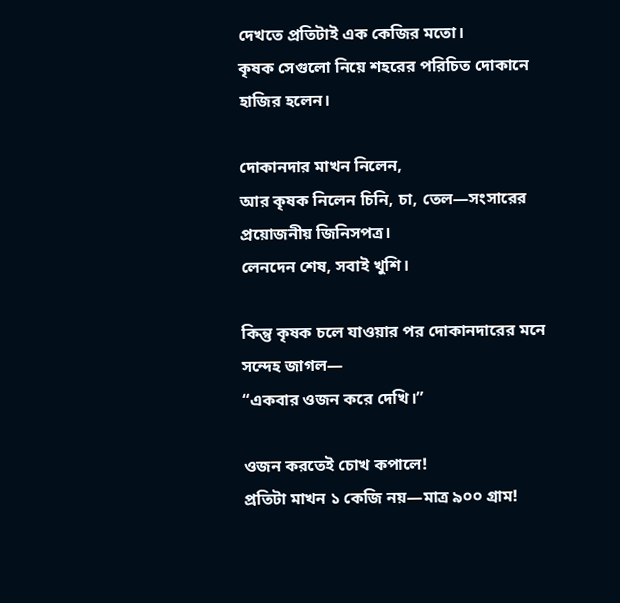দেখতে প্রতিটাই এক কেজির মতো।
কৃষক সেগুলো নিয়ে শহরের পরিচিত দোকানে হাজির হলেন।

দোকানদার মাখন নিলেন,
আর কৃষক নিলেন চিনি, চা, তেল—সংসারের প্রয়োজনীয় জিনিসপত্র।
লেনদেন শেষ, সবাই খুশি।

কিন্তু কৃষক চলে যাওয়ার পর দোকানদারের মনে সন্দেহ জাগল—
“একবার ওজন করে দেখি।”

ওজন করতেই চোখ কপালে!
প্রতিটা মাখন ১ কেজি নয়—মাত্র ৯০০ গ্রাম!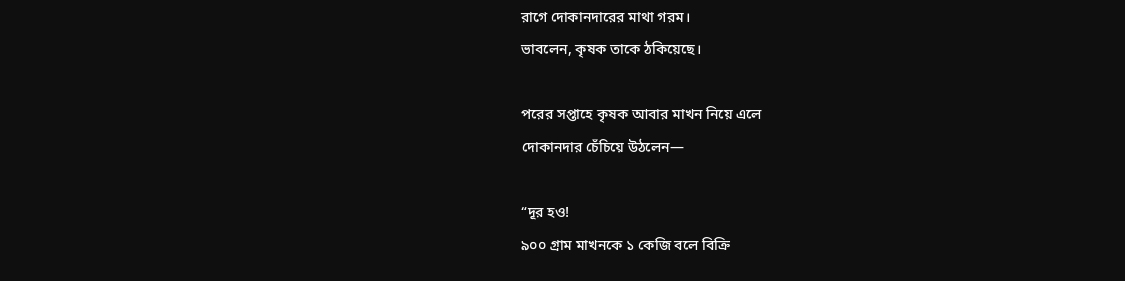রাগে দোকানদারের মাথা গরম।
ভাবলেন, কৃষক তাকে ঠকিয়েছে।

পরের সপ্তাহে কৃষক আবার মাখন নিয়ে এলে
দোকানদার চেঁচিয়ে উঠলেন—

“দূর হও!
৯০০ গ্রাম মাখনকে ১ কেজি বলে বিক্রি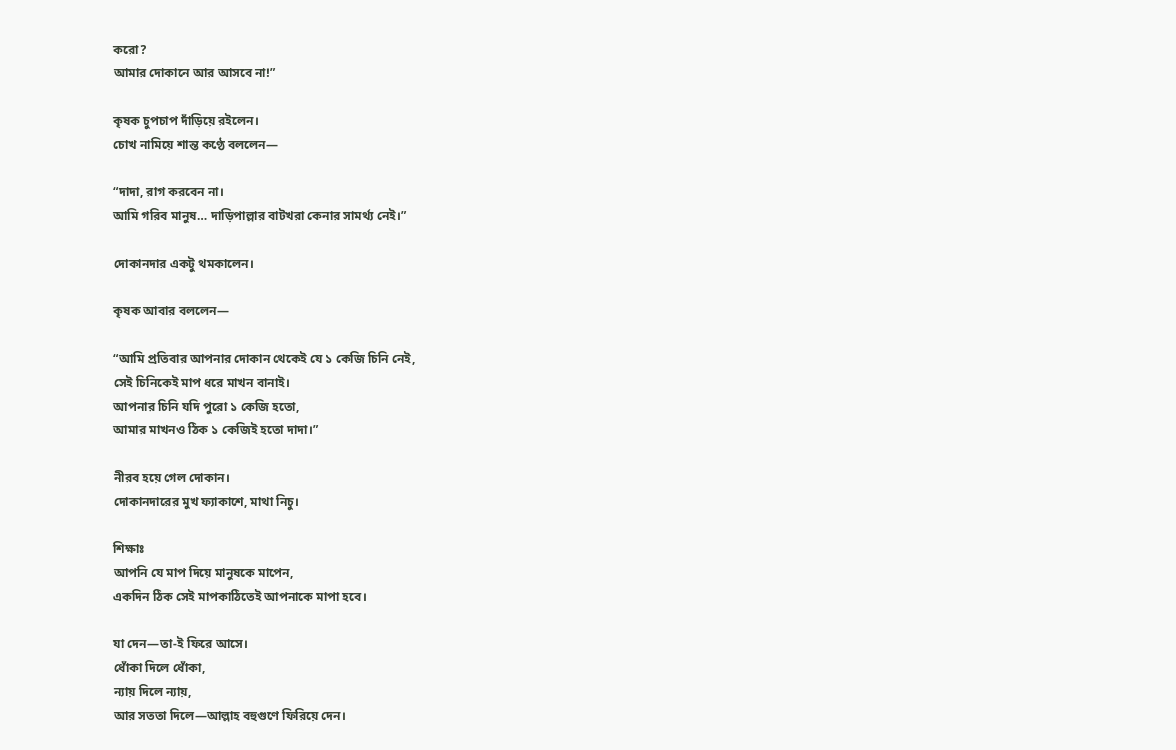করো?
আমার দোকানে আর আসবে না!”

কৃষক চুপচাপ দাঁড়িয়ে রইলেন।
চোখ নামিয়ে শান্ত কণ্ঠে বললেন—

“দাদা, রাগ করবেন না।
আমি গরিব মানুষ… দাড়িপাল্লার বাটখরা কেনার সামর্থ্য নেই।”

দোকানদার একটু থমকালেন।

কৃষক আবার বললেন—

“আমি প্রতিবার আপনার দোকান থেকেই যে ১ কেজি চিনি নেই,
সেই চিনিকেই মাপ ধরে মাখন বানাই।
আপনার চিনি যদি পুরো ১ কেজি হতো,
আমার মাখনও ঠিক ১ কেজিই হতো দাদা।”

নীরব হয়ে গেল দোকান।
দোকানদারের মুখ ফ্যাকাশে, মাথা নিচু।

শিক্ষাঃ
আপনি যে মাপ দিয়ে মানুষকে মাপেন,
একদিন ঠিক সেই মাপকাঠিতেই আপনাকে মাপা হবে।

যা দেন—তা-ই ফিরে আসে।
ধোঁকা দিলে ধোঁকা,
ন্যায় দিলে ন্যায়,
আর সততা দিলে—আল্লাহ বহুগুণে ফিরিয়ে দেন।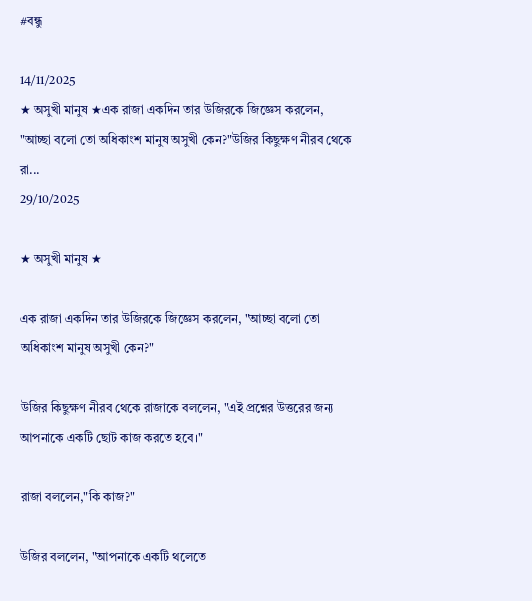#বন্ধু

14/11/2025
★ অসুখী মানুষ ★এক রাজা একদিন তার উজিরকে জিজ্ঞেস করলেন, "আচ্ছা বলো তো অধিকাংশ মানুষ অসুখী কেন?"উজির কিছুক্ষণ নীরব থেকে রা...
29/10/2025

★ অসুখী মানুষ ★

এক রাজা একদিন তার উজিরকে জিজ্ঞেস করলেন, "আচ্ছা বলো তো অধিকাংশ মানুষ অসুখী কেন?"

উজির কিছুক্ষণ নীরব থেকে রাজাকে বললেন, "এই প্রশ্নের উত্তরের জন্য আপনাকে একটি ছোট কাজ করতে হবে।"

রাজা বললেন,"কি কাজ?"

উজির বললেন, "আপনাকে একটি থলেতে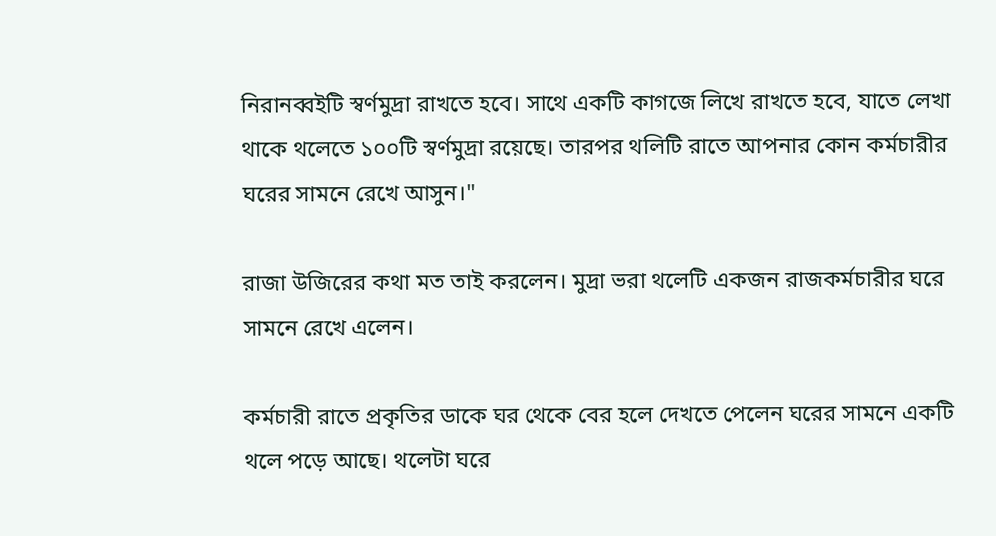নিরানব্বইটি স্বর্ণমুদ্রা রাখতে হবে। সাথে একটি কাগজে লিখে রাখতে হবে, যাতে লেখা থাকে থলেতে ১০০টি স্বর্ণমুদ্রা রয়েছে। তারপর থলিটি রাতে আপনার কোন কর্মচারীর ঘরের সামনে রেখে আসুন।"

রাজা উজিরের কথা মত তাই করলেন। মুদ্রা ভরা থলেটি একজন রাজকর্মচারীর ঘরে সামনে রেখে এলেন।

কর্মচারী রাতে প্রকৃতির ডাকে ঘর থেকে বের হলে দেখতে পেলেন ঘরের সামনে একটি থলে পড়ে আছে। থলেটা ঘরে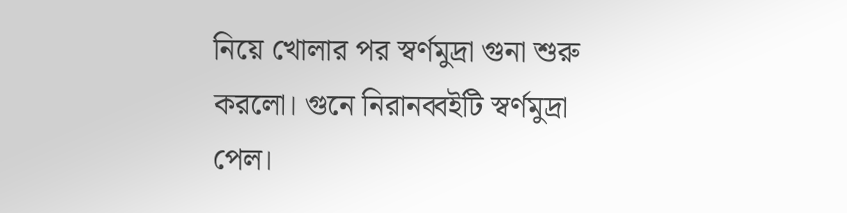নিয়ে খোলার পর স্বর্ণমুদ্রা গুনা শুরু করলো। গুনে নিরানব্বইটি স্বর্ণমুদ্রা পেল।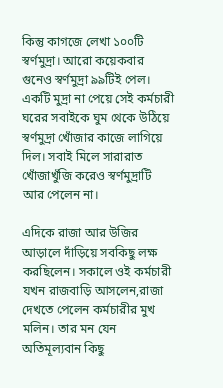কিন্তু কাগজে লেখা ১০০টি স্বর্ণমুদ্রা। আরো কয়েকবার গুনেও স্বর্ণমুদ্রা ৯৯টিই পেল। একটি মুদ্রা না পেয়ে সেই কর্মচারী ঘরের সবাইকে ঘুম থেকে উঠিয়ে স্বর্ণমুদ্রা খোঁজার কাজে লাগিয়ে দিল। সবাই মিলে সারারাত খোঁজাখুঁজি করেও স্বর্ণমুদ্রাটি আর পেলেন না।

এদিকে রাজা আর উজির আড়ালে দাঁড়িয়ে সবকিছু লক্ষ করছিলেন। সকালে ওই কর্মচারী যখন রাজবাড়ি আসলেন,রাজা দেখতে পেলেন কর্মচারীর মুখ মলিন। তার মন যেন অতিমূল্যবান কিছু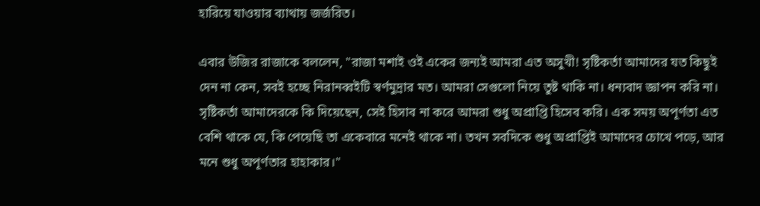হারিয়ে যাওয়ার ব্যাথায় জর্জরিত।

এবার উজির রাজাকে বললেন, "রাজা মশাই ওই একের জন্যই আমরা এত অসুখী! সৃষ্টিকর্তা আমাদের যত কিছুই দেন না কেন, সবই হচ্ছে নিরানব্বইটি স্বর্ণমুদ্রার মত। আমরা সেগুলো নিয়ে তুষ্ট থাকি না। ধন্যবাদ জ্ঞাপন করি না। সৃষ্টিকর্তা আমাদেরকে কি দিয়েছেন, সেই হিসাব না করে আমরা শুধু অপ্রাপ্তি হিসেব করি। এক সময় অপূর্ণতা এত বেশি থাকে যে, কি পেয়েছি তা একেবারে মনেই থাকে না। তখন সবদিকে শুধু অপ্রাপ্তিই আমাদের চোখে পড়ে, আর মনে শুধু অপূর্ণতার হাহাকার।"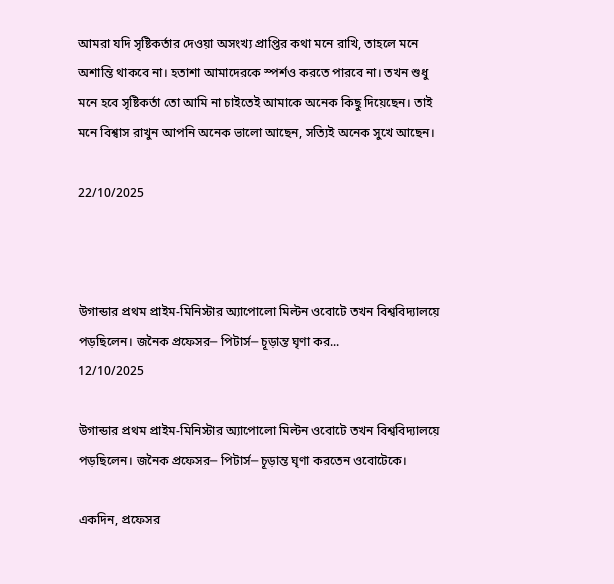আমরা যদি সৃষ্টিকর্তার দেওয়া অসংখ্য প্রাপ্তির কথা মনে রাখি, তাহলে মনে অশান্তি থাকবে না। হতাশা আমাদেরকে স্পর্শও করতে পারবে না। তখন শুধু মনে হবে সৃষ্টিকর্তা তো আমি না চাইতেই আমাকে অনেক কিছু দিয়েছেন। তাই মনে বিশ্বাস রাখুন আপনি অনেক ভালো আছেন, সত্যিই অনেক সুখে আছেন।

22/10/2025



উগান্ডার প্রথম প্রাইম-মিনিস্টার অ্যাপোলো মিল্টন ওবোটে তখন বিশ্ববিদ্যালয়ে পড়ছিলেন। জনৈক প্রফেসর─ পিটার্স─ চূড়ান্ত ঘৃণা কর...
12/10/2025

উগান্ডার প্রথম প্রাইম-মিনিস্টার অ্যাপোলো মিল্টন ওবোটে তখন বিশ্ববিদ্যালয়ে পড়ছিলেন। জনৈক প্রফেসর─ পিটার্স─ চূড়ান্ত ঘৃণা করতেন ওবোটেকে।

একদিন, প্রফেসর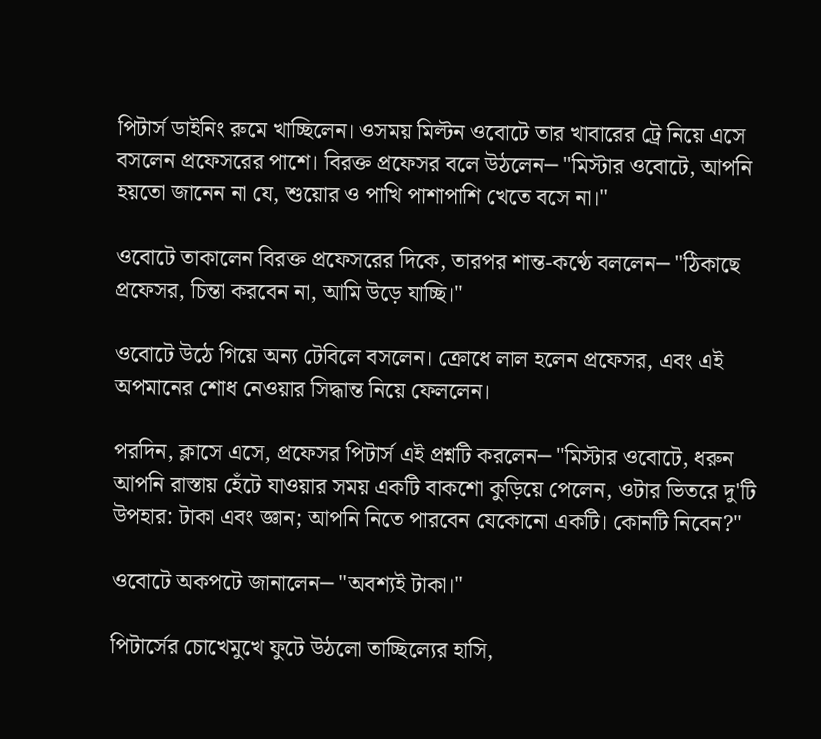পিটার্স ডাইনিং রুমে খাচ্ছিলেন। ওসময় মিল্টন ওবোটে তার খাবারের ট্রে নিয়ে এসে বসলেন প্রফেসরের পাশে। বিরক্ত প্রফেসর বলে উঠলেন─ "মিস্টার ওবোটে, আপনি হয়তো জানেন না যে, শুয়োর ও পাখি পাশাপাশি খেতে বসে না।"

ওবোটে তাকালেন বিরক্ত প্রফেসরের দিকে, তারপর শান্ত-কণ্ঠে বললেন─ "ঠিকাছে প্রফেসর, চিন্তা করবেন না, আমি উড়ে যাচ্ছি।"

ওবোটে উঠে গিয়ে অন্য টেবিলে বসলেন। ক্রোধে লাল হলেন প্রফেসর, এবং এই অপমানের শোধ নেওয়ার সিদ্ধান্ত নিয়ে ফেললেন।

পরদিন, ক্লাসে এসে, প্রফেসর পিটার্স এই প্রশ্নটি করলেন─ "মিস্টার ওবোটে, ধরুন আপনি রাস্তায় হেঁটে যাওয়ার সময় একটি বাকশো কুড়িয়ে পেলেন, ওটার ভিতরে দু'টি উপহার: টাকা এবং জ্ঞান; আপনি নিতে পারবেন যেকোনো একটি। কোনটি নিবেন?"

ওবোটে অকপটে জানালেন─ "অবশ্যই টাকা।"

পিটার্সের চোখেমুখে ফুটে উঠলো তাচ্ছিল্যের হাসি,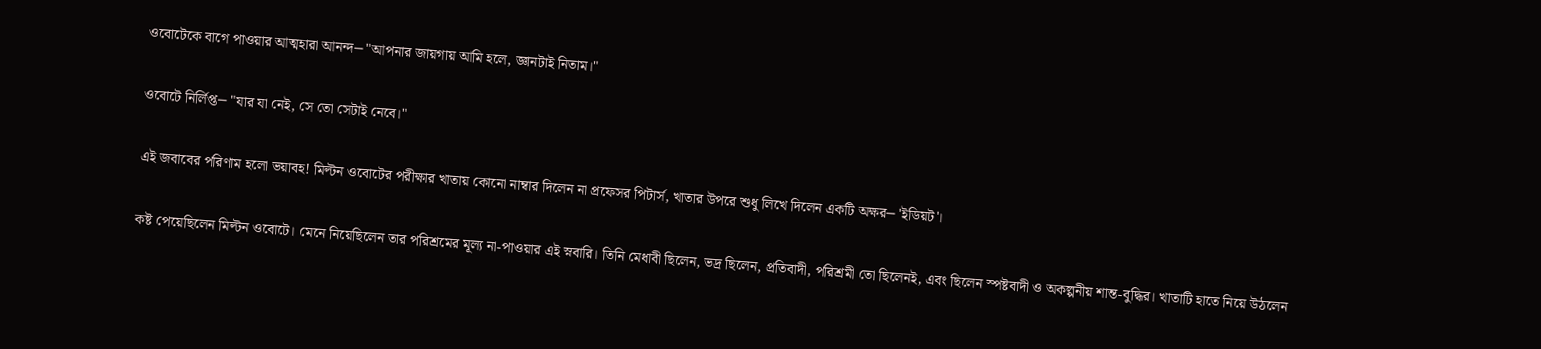ওবোটেকে বাগে পাওয়ার আত্মহারা আনন্দ─ "আপনার জায়গায় আমি হলে, জ্ঞানটাই নিতাম।"

ওবোটে নির্লিপ্ত─ "যার যা নেই, সে তো সেটাই নেবে।"

এই জবাবের পরিণাম হলো ভয়াবহ! মিল্টন ওবোটের পরীক্ষার খাতায় কোনো নাম্বার দিলেন না প্রফেসর পিটার্স, খাতার উপরে শুধু লিখে দিলেন একটি অক্ষর─ 'ইডিয়ট'।

কষ্ট পেয়েছিলেন মিল্টন ওবোটে। মেনে নিয়েছিলেন তার পরিশ্রমের মূল্য না-পাওয়ার এই স্নবারি। তিনি মেধাবী ছিলেন, ভদ্র ছিলেন, প্রতিবাদী, পরিশ্রমী তো ছিলেনই, এবং ছিলেন স্পষ্টবাদী ও অকল্পনীয় শান্ত-বুদ্ধির। খাতাটি হাতে নিয়ে উঠলেন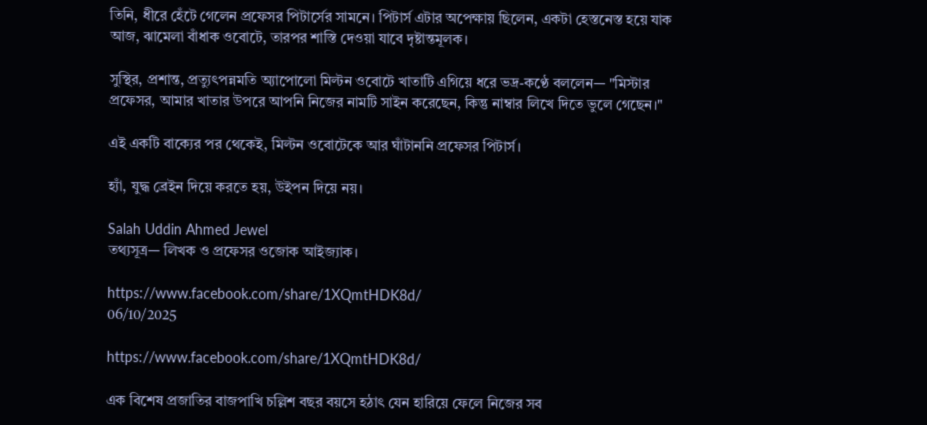তিনি, ধীরে হেঁটে গেলেন প্রফেসর পিটার্সের সামনে। পিটার্স এটার অপেক্ষায় ছিলেন, একটা হেস্তনেস্ত হয়ে যাক আজ, ঝামেলা বাঁধাক ওবোটে, তারপর শাস্তি দেওয়া যাবে দৃষ্টান্তমূলক।

সুস্থির, প্রশান্ত, প্রত্যুৎপন্নমতি অ্যাপোলো মিল্টন ওবোটে খাতাটি এগিয়ে ধরে ভদ্র-কণ্ঠে বললেন─ "মিস্টার প্রফেসর, আমার খাতার উপরে আপনি নিজের নামটি সাইন করেছেন, কিন্তু নাম্বার লিখে দিতে ভুলে গেছেন।"

এই একটি বাক্যের পর থেকেই, মিল্টন ওবোটেকে আর ঘাঁটাননি প্রফেসর পিটার্স।

হ্যাঁ, যুদ্ধ ব্রেইন দিয়ে করতে হয়, উইপন দিয়ে নয়।

Salah Uddin Ahmed Jewel
তথ্যসূত্র─ লিখক ও প্রফেসর ওজোক আইজ্যাক।

https://www.facebook.com/share/1XQmtHDK8d/
06/10/2025

https://www.facebook.com/share/1XQmtHDK8d/

এক বিশেষ প্রজাতির বাজপাখি চল্লিশ বছর বয়সে হঠাৎ যেন হারিয়ে ফেলে নিজের সব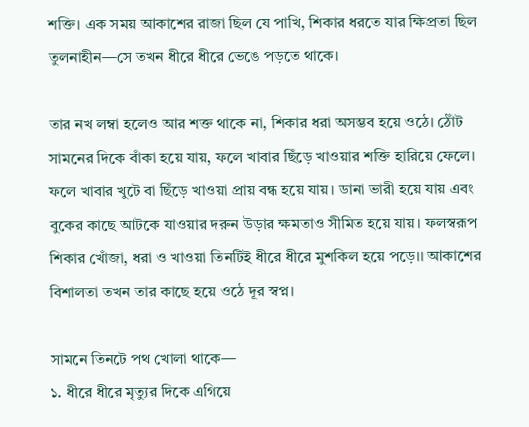শক্তি। এক সময় আকাশের রাজা ছিল যে পাখি, শিকার ধরতে যার ক্ষিপ্রতা ছিল তুলনাহীন—সে তখন ধীরে ধীরে ভেঙে পড়তে থাকে।

তার নখ লম্বা হলেও আর শক্ত থাকে না, শিকার ধরা অসম্ভব হয়ে ওঠে। ঠোঁট সামনের দিকে বাঁকা হয়ে যায়, ফলে খাবার ছিঁড়ে খাওয়ার শক্তি হারিয়ে ফেলে। ফলে খাবার খুটে বা ছিঁড়ে খাওয়া প্রায় বন্ধ হয়ে যায়। ডানা ভারী হয়ে যায় এবং বুকের কাছে আটকে যাওয়ার দরুন উড়ার ক্ষমতাও সীমিত হয়ে যায়। ফলস্বরূপ শিকার খোঁজা, ধরা ও খাওয়া তিনটিই ধীরে ধীরে মুশকিল হয়ে পড়ে।। আকাশের বিশালতা তখন তার কাছে হয়ে ওঠে দূর স্বপ্ন।

সামনে তিনটে পথ খোলা থাকে—
১. ধীরে ধীরে মৃত্যুর দিকে এগিয়ে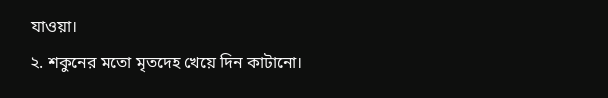যাওয়া।
২. শকুনের মতো মৃতদেহ খেয়ে দিন কাটানো।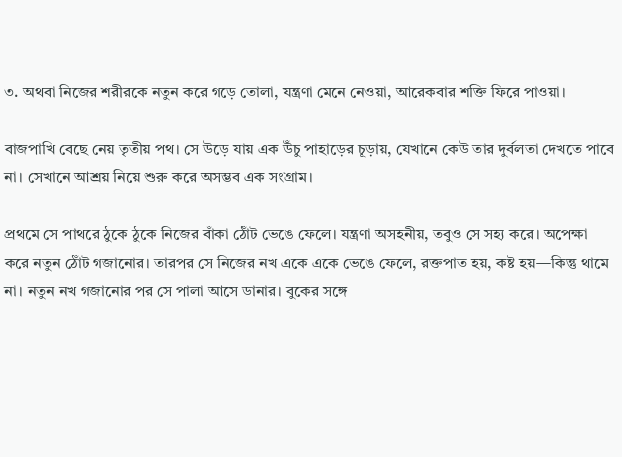৩. অথবা নিজের শরীরকে নতুন করে গড়ে তোলা, যন্ত্রণা মেনে নেওয়া, আরেকবার শক্তি ফিরে পাওয়া।

বাজপাখি বেছে নেয় তৃতীয় পথ। সে উড়ে যায় এক উঁচু পাহাড়ের চূড়ায়, যেখানে কেউ তার দুর্বলতা দেখতে পাবে না। সেখানে আশ্রয় নিয়ে শুরু করে অসম্ভব এক সংগ্রাম।

প্রথমে সে পাথরে ঠুকে ঠুকে নিজের বাঁকা ঠোঁট ভেঙে ফেলে। যন্ত্রণা অসহনীয়, তবুও সে সহ্য করে। অপেক্ষা করে নতুন ঠোঁট গজানোর। তারপর সে নিজের নখ একে একে ভেঙে ফেলে, রক্তপাত হয়, কষ্ট হয়—কিন্তু থামে না। নতুন নখ গজানোর পর সে পালা আসে ডানার। বুকের সঙ্গে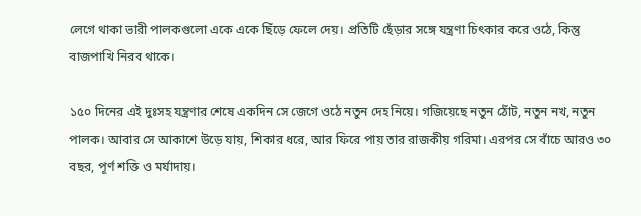লেগে থাকা ভারী পালকগুলো একে একে ছিঁড়ে ফেলে দেয়। প্রতিটি ছেঁড়ার সঙ্গে যন্ত্রণা চিৎকার করে ওঠে, কিন্তু বাজপাখি নিরব থাকে।

১৫০ দিনের এই দুঃসহ যন্ত্রণার শেষে একদিন সে জেগে ওঠে নতুন দেহ নিয়ে। গজিয়েছে নতুন ঠোঁট, নতুন নখ, নতুন পালক। আবার সে আকাশে উড়ে যায়, শিকার ধরে, আর ফিরে পায় তার রাজকীয় গরিমা। এরপর সে বাঁচে আরও ৩০ বছর, পূর্ণ শক্তি ও মর্যাদায়।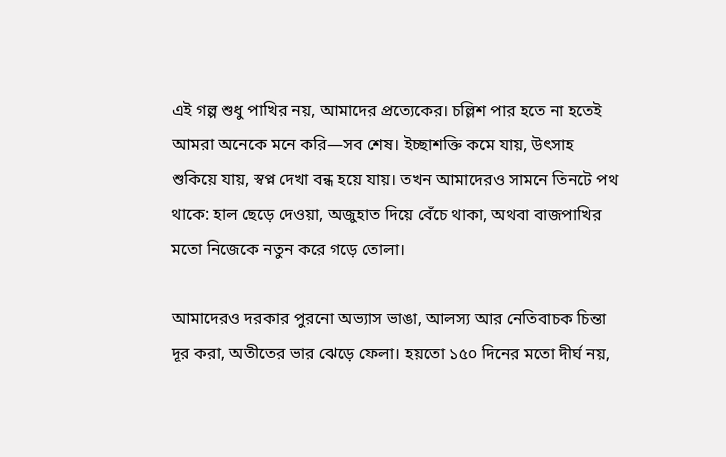এই গল্প শুধু পাখির নয়, আমাদের প্রত্যেকের। চল্লিশ পার হতে না হতেই আমরা অনেকে মনে করি—সব শেষ। ইচ্ছাশক্তি কমে যায়, উৎসাহ শুকিয়ে যায়, স্বপ্ন দেখা বন্ধ হয়ে যায়। তখন আমাদেরও সামনে তিনটে পথ থাকে: হাল ছেড়ে দেওয়া, অজুহাত দিয়ে বেঁচে থাকা, অথবা বাজপাখির মতো নিজেকে নতুন করে গড়ে তোলা।

আমাদেরও দরকার পুরনো অভ্যাস ভাঙা, আলস্য আর নেতিবাচক চিন্তা দূর করা, অতীতের ভার ঝেড়ে ফেলা। হয়তো ১৫০ দিনের মতো দীর্ঘ নয়,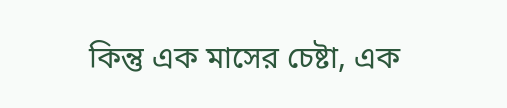কিন্তু এক মাসের চেষ্টা, এক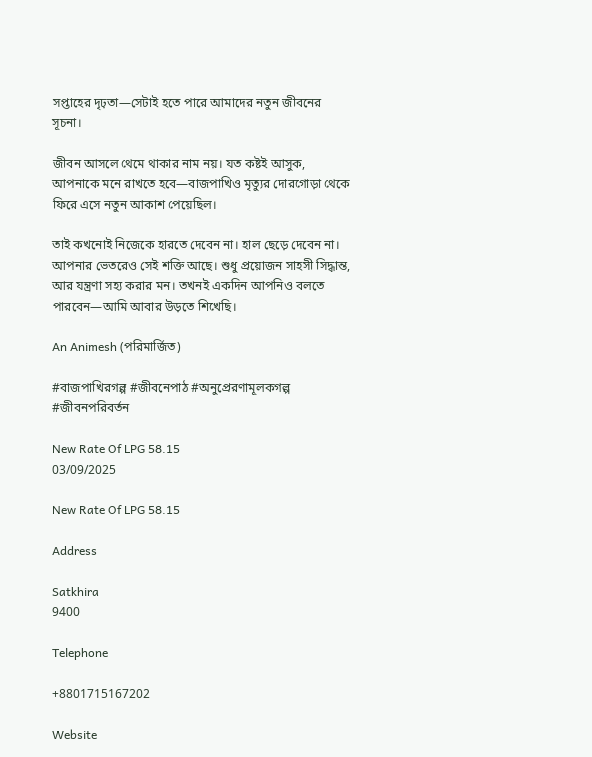সপ্তাহের দৃঢ়তা—সেটাই হতে পারে আমাদের নতুন জীবনের সূচনা।

জীবন আসলে থেমে থাকার নাম নয়। যত কষ্টই আসুক, আপনাকে মনে রাখতে হবে—বাজপাখিও মৃত্যুর দোরগোড়া থেকে ফিরে এসে নতুন আকাশ পেয়েছিল।

তাই কখনোই নিজেকে হারতে দেবেন না। হাল ছেড়ে দেবেন না। আপনার ভেতরেও সেই শক্তি আছে। শুধু প্রয়োজন সাহসী সিদ্ধান্ত, আর যন্ত্রণা সহ্য করার মন। তখনই একদিন আপনিও বলতে পারবেন—আমি আবার উড়তে শিখেছি।

An Animesh (পরিমার্জিত)

#বাজপাখিরগল্প #জীবনেপাঠ #অনুপ্রেরণামূলকগল্প #জীবনপরিবর্তন

New Rate Of LPG 58.15
03/09/2025

New Rate Of LPG 58.15

Address

Satkhira
9400

Telephone

+8801715167202

Website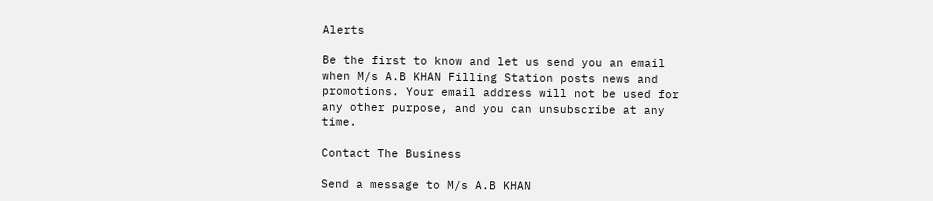Alerts

Be the first to know and let us send you an email when M/s A.B KHAN Filling Station posts news and promotions. Your email address will not be used for any other purpose, and you can unsubscribe at any time.

Contact The Business

Send a message to M/s A.B KHAN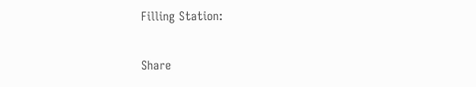Filling Station:

Share